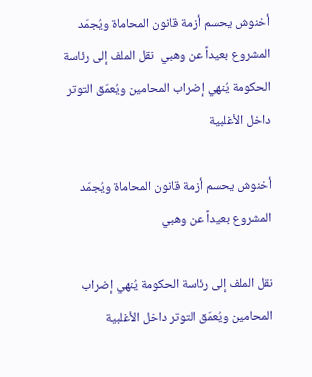أخنوش يحسم أزمة قانون المحاماة ويُجمّد المشروع بعيداً عن وهبي  نقل الملف إلى رئاسة الحكومة يُنهي إضراب المحامين ويُعمّق التوتر داخل الأغلبية

أخنوش يحسم أزمة قانون المحاماة ويُجمّد المشروع بعيداً عن وهبي

نقل الملف إلى رئاسة الحكومة يُنهي إضراب المحامين ويُعمّق التوتر داخل الأغلبية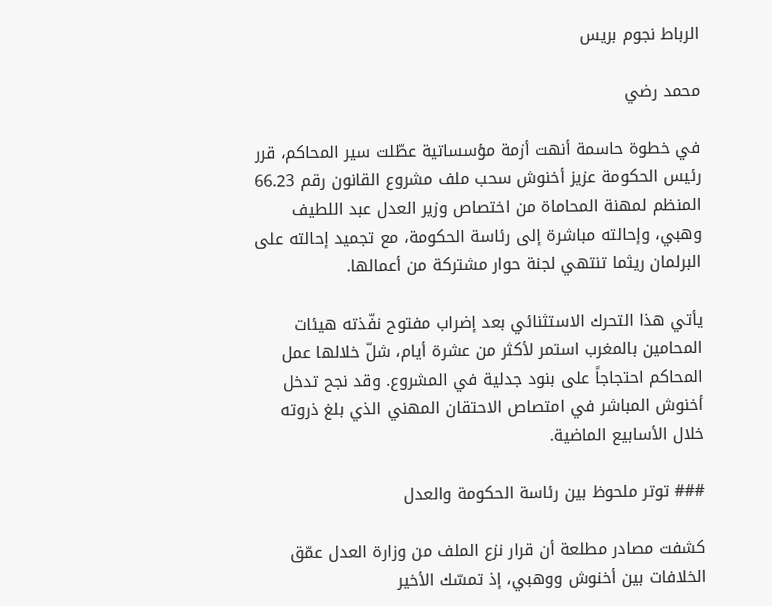الرباط نجوم بريس

محمد رضي

في خطوة حاسمة أنهت أزمة مؤسساتية عطّلت سير المحاكم، قرر رئيس الحكومة عزيز أخنوش سحب ملف مشروع القانون رقم 66.23 المنظم لمهنة المحاماة من اختصاص وزير العدل عبد اللطيف وهبي، وإحالته مباشرة إلى رئاسة الحكومة، مع تجميد إحالته على البرلمان ريثما تنتهي لجنة حوار مشتركة من أعمالها.

يأتي هذا التحرك الاستثنائي بعد إضراب مفتوح نفّذته هيئات المحامين بالمغرب استمر لأكثر من عشرة أيام، شلّ خلالها عمل المحاكم احتجاجاً على بنود جدلية في المشروع. وقد نجح تدخل أخنوش المباشر في امتصاص الاحتقان المهني الذي بلغ ذروته خلال الأسابيع الماضية.

### توتر ملحوظ بين رئاسة الحكومة والعدل

كشفت مصادر مطلعة أن قرار نزع الملف من وزارة العدل عمّق الخلافات بين أخنوش ووهبي، إذ تمسّك الأخير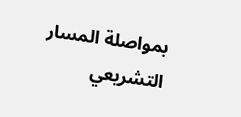بمواصلة المسار التشريعي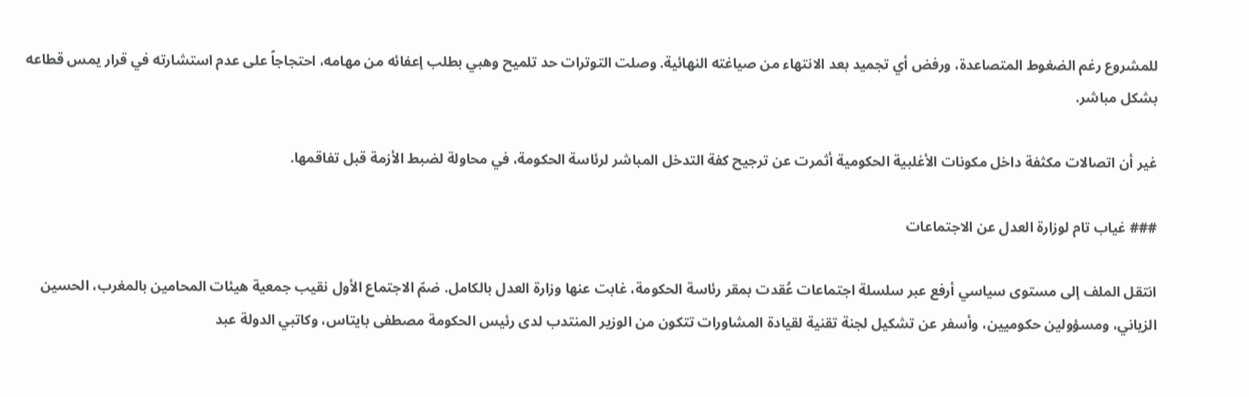للمشروع رغم الضغوط المتصاعدة، ورفض أي تجميد بعد الانتهاء من صياغته النهائية. وصلت التوترات حد تلميح وهبي بطلب إعفائه من مهامه، احتجاجاً على عدم استشارته في قرار يمس قطاعه بشكل مباشر.

غير أن اتصالات مكثفة داخل مكونات الأغلبية الحكومية أثمرت عن ترجيح كفة التدخل المباشر لرئاسة الحكومة، في محاولة لضبط الأزمة قبل تفاقمها.

### غياب تام لوزارة العدل عن الاجتماعات

انتقل الملف إلى مستوى سياسي أرفع عبر سلسلة اجتماعات عُقدت بمقر رئاسة الحكومة، غابت عنها وزارة العدل بالكامل. ضمّ الاجتماع الأول نقيب جمعية هيئات المحامين بالمغرب، الحسين الزياني، ومسؤولين حكوميين، وأسفر عن تشكيل لجنة تقنية لقيادة المشاورات تتكون من الوزير المنتدب لدى رئيس الحكومة مصطفى بايتاس، وكاتبي الدولة عبد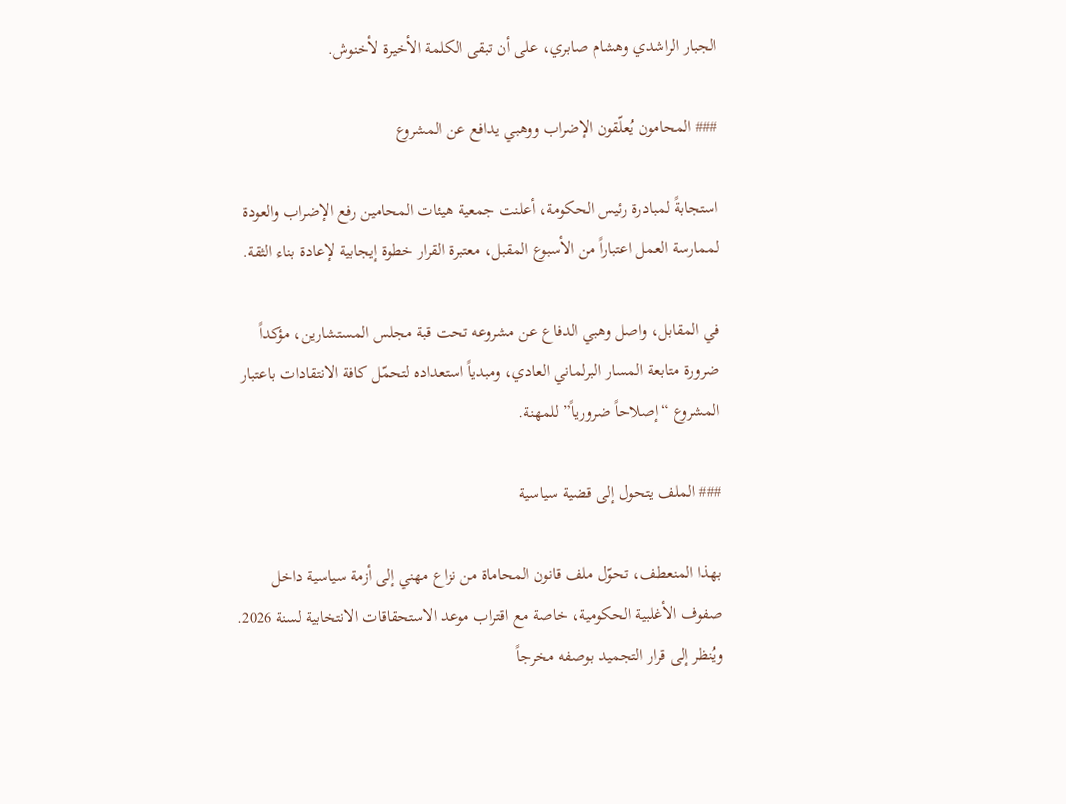الجبار الراشدي وهشام صابري، على أن تبقى الكلمة الأخيرة لأخنوش.

### المحامون يُعلّقون الإضراب ووهبي يدافع عن المشروع

استجابةً لمبادرة رئيس الحكومة، أعلنت جمعية هيئات المحامين رفع الإضراب والعودة لممارسة العمل اعتباراً من الأسبوع المقبل، معتبرة القرار خطوة إيجابية لإعادة بناء الثقة.

في المقابل، واصل وهبي الدفاع عن مشروعه تحت قبة مجلس المستشارين، مؤكداً ضرورة متابعة المسار البرلماني العادي، ومبدياً استعداده لتحمّل كافة الانتقادات باعتبار المشروع “إصلاحاً ضرورياً” للمهنة.

### الملف يتحول إلى قضية سياسية

بهذا المنعطف، تحوّل ملف قانون المحاماة من نزاع مهني إلى أزمة سياسية داخل صفوف الأغلبية الحكومية، خاصة مع اقتراب موعد الاستحقاقات الانتخابية لسنة 2026. ويُنظر إلى قرار التجميد بوصفه مخرجاً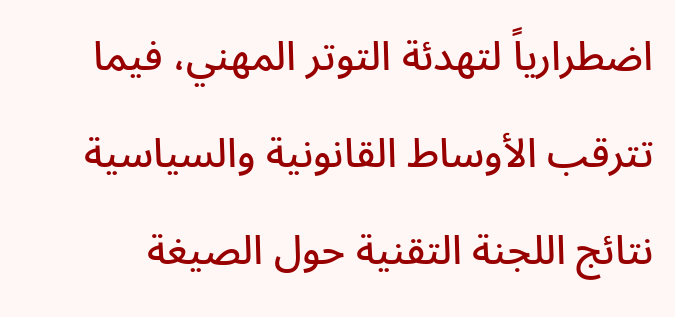اضطرارياً لتهدئة التوتر المهني، فيما تترقب الأوساط القانونية والسياسية نتائج اللجنة التقنية حول الصيغة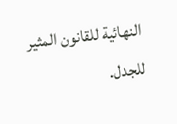النهائية للقانون المثير للجدل.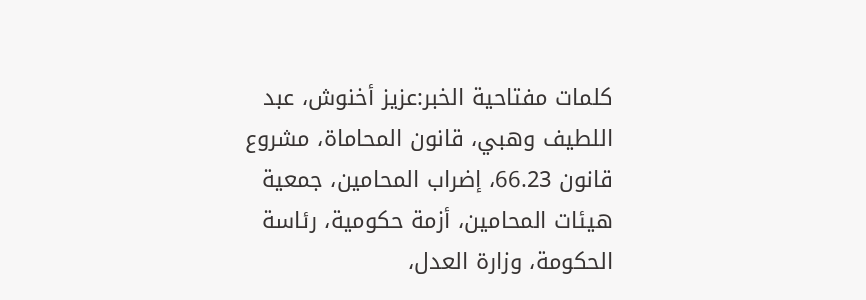كلمات مفتاحية الخبر:عزيز أخنوش، عبد اللطيف وهبي، قانون المحاماة، مشروع قانون 66.23، إضراب المحامين، جمعية هيئات المحامين، أزمة حكومية، رئاسة الحكومة، وزارة العدل،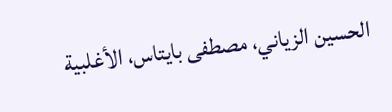الحسين الزياني، مصطفى بايتاس، الأغلبية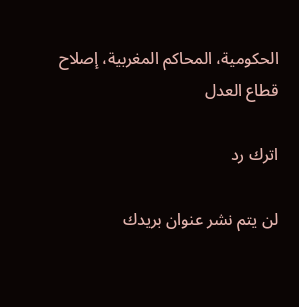الحكومية، المحاكم المغربية، إصلاح قطاع العدل

اترك رد

لن يتم نشر عنوان بريدك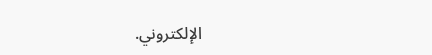الإلكتروني.